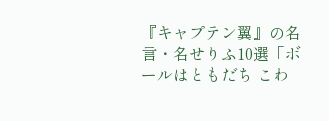『キャプテン翼』の名言・名せりふ10選「ボールはともだち こわ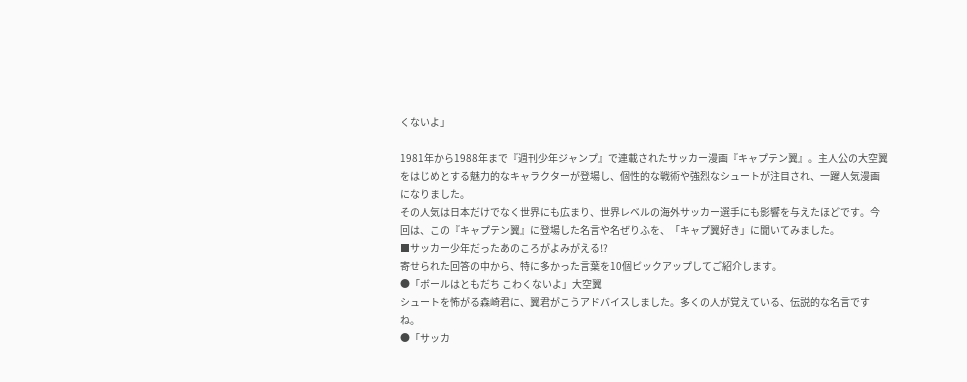くないよ」

1981年から1988年まで『週刊少年ジャンプ』で連載されたサッカー漫画『キャプテン翼』。主人公の大空翼をはじめとする魅力的なキャラクターが登場し、個性的な戦術や強烈なシュートが注目され、一躍人気漫画になりました。
その人気は日本だけでなく世界にも広まり、世界レベルの海外サッカー選手にも影響を与えたほどです。今回は、この『キャプテン翼』に登場した名言や名ぜりふを、「キャプ翼好き」に聞いてみました。
■サッカー少年だったあのころがよみがえる!?
寄せられた回答の中から、特に多かった言葉を10個ピックアップしてご紹介します。
●「ボールはともだち こわくないよ」大空翼
シュートを怖がる森崎君に、翼君がこうアドバイスしました。多くの人が覚えている、伝説的な名言ですね。
●「サッカ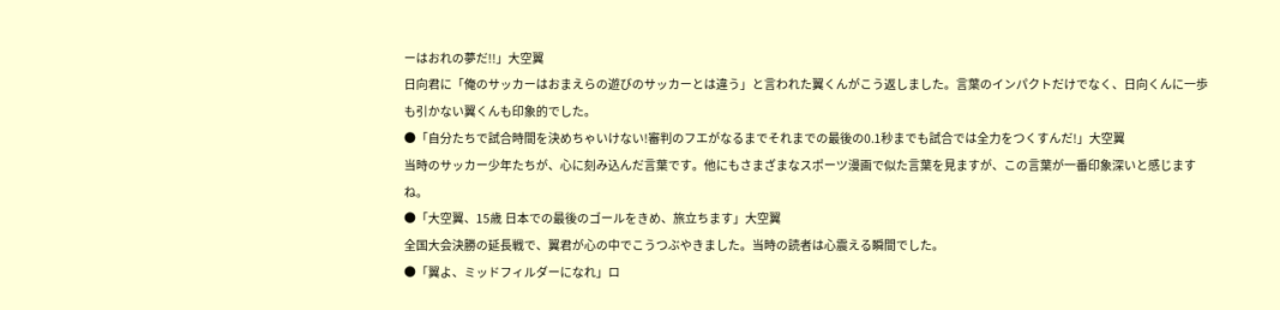ーはおれの夢だ!!」大空翼
日向君に「俺のサッカーはおまえらの遊びのサッカーとは違う」と言われた翼くんがこう返しました。言葉のインパクトだけでなく、日向くんに一歩も引かない翼くんも印象的でした。
●「自分たちで試合時間を決めちゃいけない!審判のフエがなるまでそれまでの最後の0.1秒までも試合では全力をつくすんだ!」大空翼
当時のサッカー少年たちが、心に刻み込んだ言葉です。他にもさまざまなスポーツ漫画で似た言葉を見ますが、この言葉が一番印象深いと感じますね。
●「大空翼、15歳 日本での最後のゴールをきめ、旅立ちます」大空翼
全国大会決勝の延長戦で、翼君が心の中でこうつぶやきました。当時の読者は心震える瞬間でした。
●「翼よ、ミッドフィルダーになれ」ロ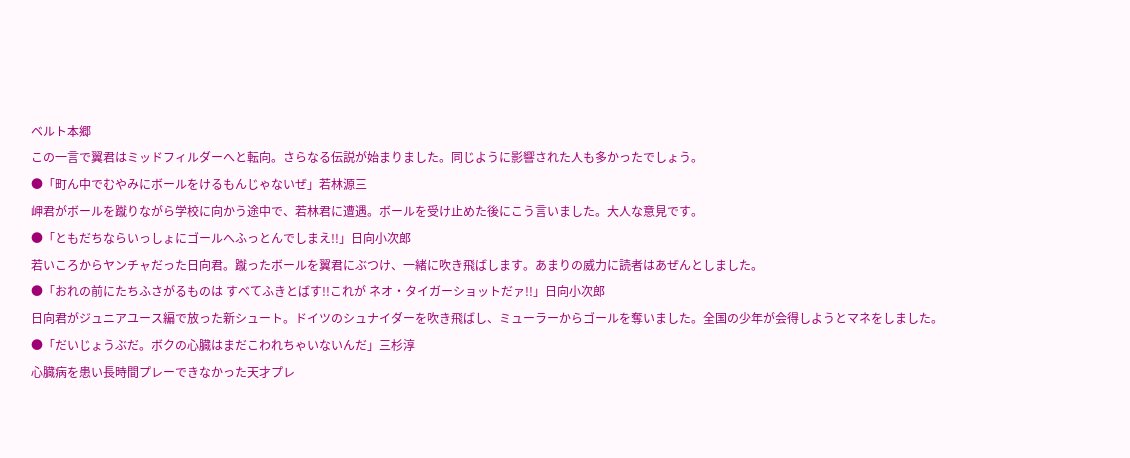ベルト本郷
この一言で翼君はミッドフィルダーへと転向。さらなる伝説が始まりました。同じように影響された人も多かったでしょう。
●「町ん中でむやみにボールをけるもんじゃないぜ」若林源三
岬君がボールを蹴りながら学校に向かう途中で、若林君に遭遇。ボールを受け止めた後にこう言いました。大人な意見です。
●「ともだちならいっしょにゴールへふっとんでしまえ!!」日向小次郎
若いころからヤンチャだった日向君。蹴ったボールを翼君にぶつけ、一緒に吹き飛ばします。あまりの威力に読者はあぜんとしました。
●「おれの前にたちふさがるものは すべてふきとばす!!これが ネオ・タイガーショットだァ!!」日向小次郎
日向君がジュニアユース編で放った新シュート。ドイツのシュナイダーを吹き飛ばし、ミューラーからゴールを奪いました。全国の少年が会得しようとマネをしました。
●「だいじょうぶだ。ボクの心臓はまだこわれちゃいないんだ」三杉淳
心臓病を患い長時間プレーできなかった天才プレ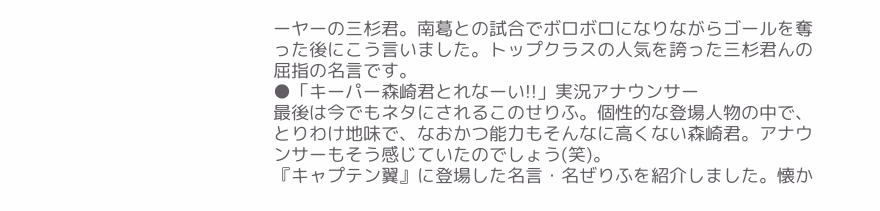ーヤーの三杉君。南葛との試合でボロボロになりながらゴールを奪った後にこう言いました。トップクラスの人気を誇った三杉君んの屈指の名言です。
●「キーパー森崎君とれなーい!!」実況アナウンサー
最後は今でもネタにされるこのせりふ。個性的な登場人物の中で、とりわけ地味で、なおかつ能力もそんなに高くない森崎君。アナウンサーもそう感じていたのでしょう(笑)。
『キャプテン翼』に登場した名言・名ぜりふを紹介しました。懐か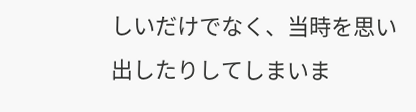しいだけでなく、当時を思い出したりしてしまいま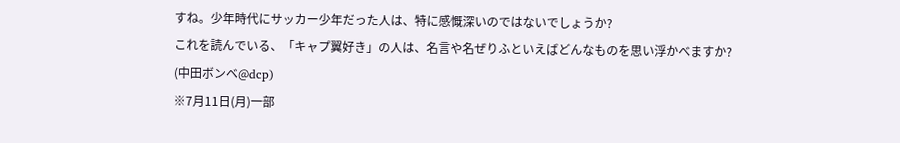すね。少年時代にサッカー少年だった人は、特に感慨深いのではないでしょうか?
これを読んでいる、「キャプ翼好き」の人は、名言や名ぜりふといえばどんなものを思い浮かべますか?
(中田ボンベ@dcp)
※7月11日(月)一部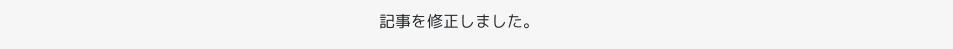記事を修正しました。